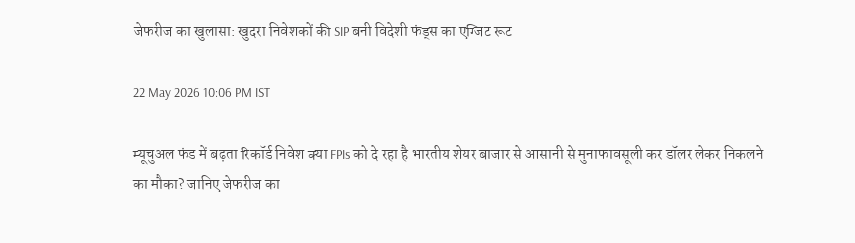जेफरीज का खुलासा: खुदरा निवेशकों की SIP बनी विदेशी फंड्स का एग्जिट रूट

22 May 2026 10:06 PM IST

म्यूचुअल फंड में बढ़ता रिकॉर्ड निवेश क्या FPIs को दे रहा है भारतीय शेयर बाजार से आसानी से मुनाफावसूली कर डॉलर लेकर निकलने का मौका? जानिए जेफरीज का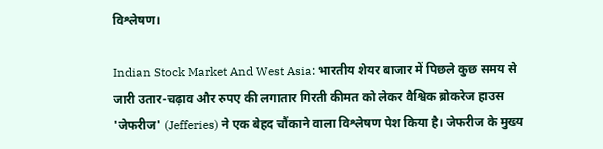विश्लेषण।

Indian Stock Market And West Asia: भारतीय शेयर बाजार में पिछले कुछ समय से जारी उतार-चढ़ाव और रुपए की लगातार गिरती कीमत को लेकर वैश्विक ब्रोकरेज हाउस 'जेफरीज' (Jefferies) ने एक बेहद चौंकाने वाला विश्लेषण पेश किया है। जेफरीज के मुख्य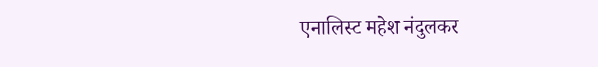एनालिस्ट महेश नंदुलकर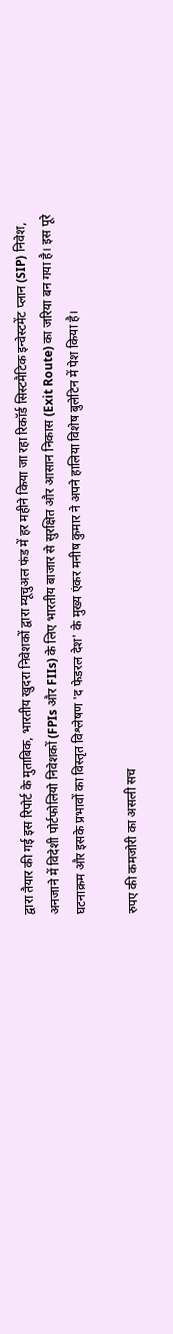द्वारा तैयार की गई इस रिपोर्ट के मुताबिक, भारतीय खुदरा निवेशकों द्वारा म्यूचुअल फंड में हर महीने किया जा रहा रिकॉर्ड सिस्टमैटिक इन्वेस्टमेंट प्लान (SIP) निवेश, अनजाने में विदेशी पोर्टफोलियो निवेशकों (FPIs और FIIs) के लिए भारतीय बाजार से सुरक्षित और आसान निकास (Exit Route) का जरिया बन गया है। इस पूरे घटनाक्रम और इसके प्रभावों का विस्तृत विश्लेषण 'द फेडरल देश' के मुख्य एंकर मनीष कुमार ने अपने हालिया विशेष बुलेटिन में पेश किया है।

रुपए की कमजोरी का असली सच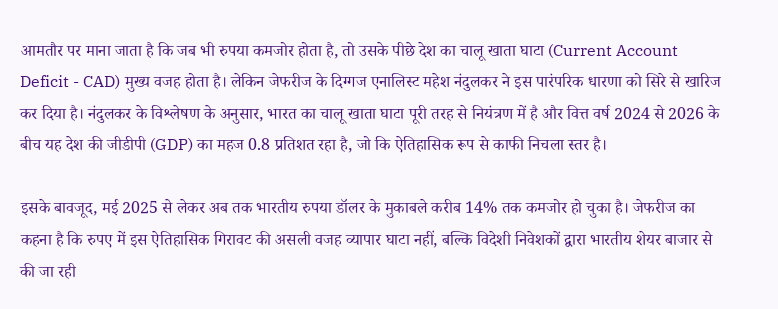आमतौर पर माना जाता है कि जब भी रुपया कमजोर होता है, तो उसके पीछे देश का चालू खाता घाटा (Current Account Deficit - CAD) मुख्य वजह होता है। लेकिन जेफरीज के दिग्गज एनालिस्ट महेश नंदुलकर ने इस पारंपरिक धारणा को सिरे से खारिज कर दिया है। नंदुलकर के विश्लेषण के अनुसार, भारत का चालू खाता घाटा पूरी तरह से नियंत्रण में है और वित्त वर्ष 2024 से 2026 के बीच यह देश की जीडीपी (GDP) का महज 0.8 प्रतिशत रहा है, जो कि ऐतिहासिक रूप से काफी निचला स्तर है।

इसके बावजूद, मई 2025 से लेकर अब तक भारतीय रुपया डॉलर के मुकाबले करीब 14% तक कमजोर हो चुका है। जेफरीज का कहना है कि रुपए में इस ऐतिहासिक गिरावट की असली वजह व्यापार घाटा नहीं, बल्कि विदेशी निवेशकों द्वारा भारतीय शेयर बाजार से की जा रही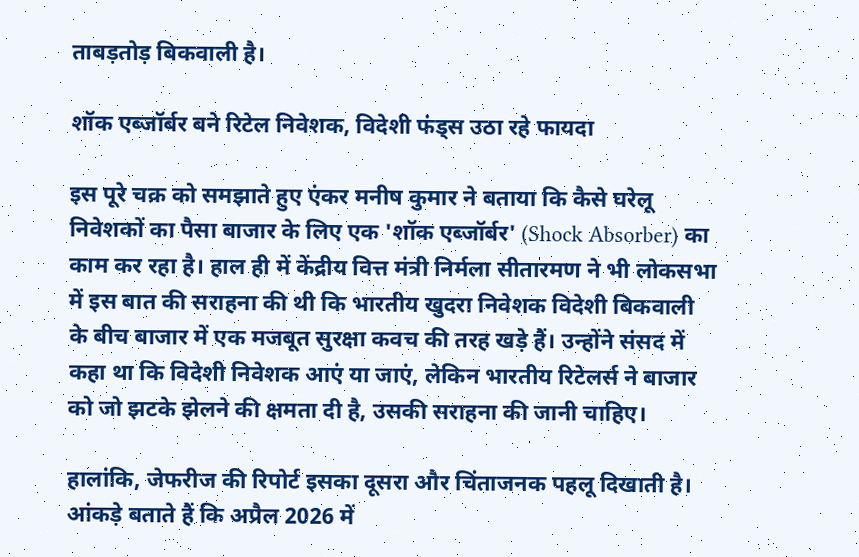ताबड़तोड़ बिकवाली है।

शॉक एब्जॉर्बर बने रिटेल निवेशक, विदेशी फंड्स उठा रहे फायदा

इस पूरे चक्र को समझाते हुए एंकर मनीष कुमार ने बताया कि कैसे घरेलू निवेशकों का पैसा बाजार के लिए एक 'शॉक एब्जॉर्बर' (Shock Absorber) का काम कर रहा है। हाल ही में केंद्रीय वित्त मंत्री निर्मला सीतारमण ने भी लोकसभा में इस बात की सराहना की थी कि भारतीय खुदरा निवेशक विदेशी बिकवाली के बीच बाजार में एक मजबूत सुरक्षा कवच की तरह खड़े हैं। उन्होंने संसद में कहा था कि विदेशी निवेशक आएं या जाएं, लेकिन भारतीय रिटेलर्स ने बाजार को जो झटके झेलने की क्षमता दी है, उसकी सराहना की जानी चाहिए।

हालांकि, जेफरीज की रिपोर्ट इसका दूसरा और चिंताजनक पहलू दिखाती है। आंकड़े बताते हैं कि अप्रैल 2026 में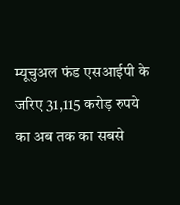म्यूचुअल फंड एसआईपी के जरिए 31,115 करोड़ रुपये का अब तक का सबसे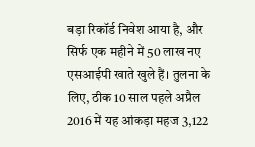बड़ा रिकॉर्ड निवेश आया है, और सिर्फ एक महीने में 50 लाख नए एसआईपी खाते खुले हैं। तुलना के लिए, ठीक 10 साल पहले अप्रैल 2016 में यह आंकड़ा महज 3,122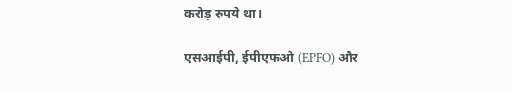करोड़ रुपये था।

एसआईपी, ईपीएफओ (EPFO) और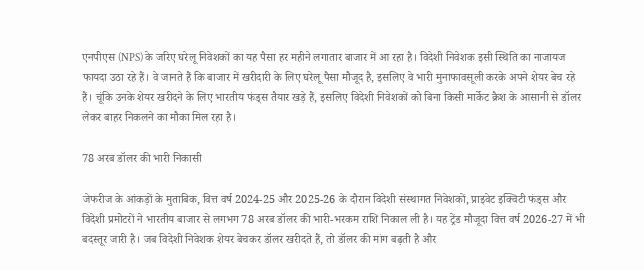एनपीएस (NPS) के जरिए घरेलू निवेशकों का यह पैसा हर महीने लगातार बाजार में आ रहा है। विदेशी निवेशक इसी स्थिति का नाजायज फायदा उठा रहे हैं। वे जानते हैं कि बाजार में खरीदारी के लिए घरेलू पैसा मौजूद है, इसलिए वे भारी मुनाफावसूली करके अपने शेयर बेच रहे हैं। चूंकि उनके शेयर खरीदने के लिए भारतीय फंड्स तैयार खड़े हैं, इसलिए विदेशी निवेशकों को बिना किसी मार्केट क्रैश के आसानी से डॉलर लेकर बाहर निकलने का मौका मिल रहा है।

78 अरब डॉलर की भारी निकासी

जेफरीज के आंकड़ों के मुताबिक, वित्त वर्ष 2024-25 और 2025-26 के दौरान विदेशी संस्थागत निवेशकों, प्राइवेट इक्विटी फंड्स और विदेशी प्रमोटरों ने भारतीय बाजार से लगभग 78 अरब डॉलर की भारी-भरकम राशि निकाल ली है। यह ट्रेंड मौजूदा वित्त वर्ष 2026-27 में भी बदस्तूर जारी है। जब विदेशी निवेशक शेयर बेचकर डॉलर खरीदते हैं, तो डॉलर की मांग बढ़ती है और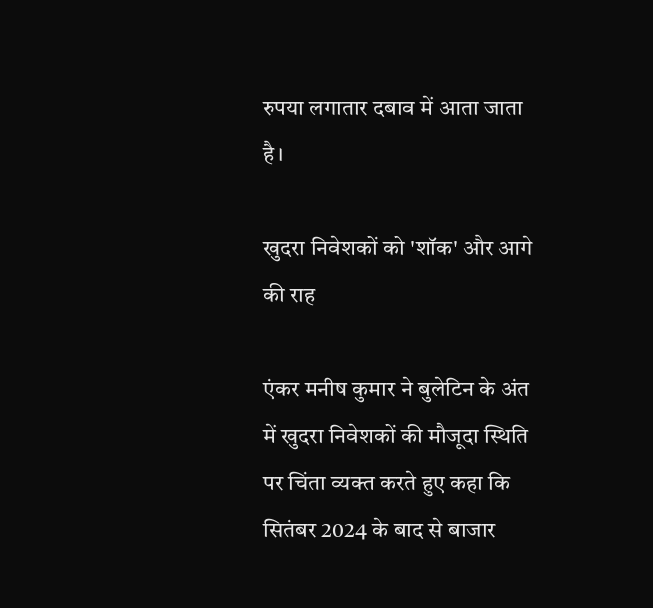रुपया लगातार दबाव में आता जाता है।

खुदरा निवेशकों को 'शॉक' और आगे की राह

एंकर मनीष कुमार ने बुलेटिन के अंत में खुदरा निवेशकों की मौजूदा स्थिति पर चिंता व्यक्त करते हुए कहा कि सितंबर 2024 के बाद से बाजार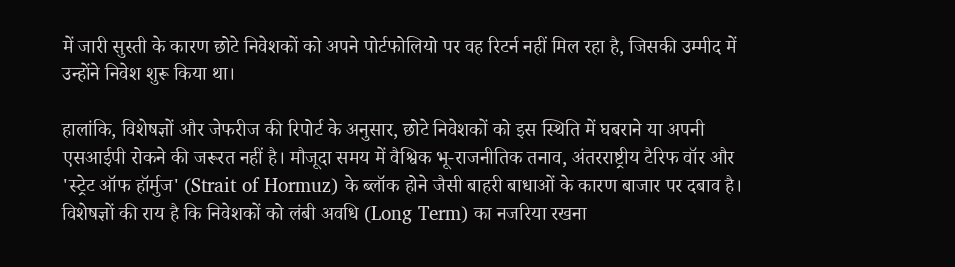में जारी सुस्ती के कारण छोटे निवेशकों को अपने पोर्टफोलियो पर वह रिटर्न नहीं मिल रहा है, जिसकी उम्मीद में उन्होंने निवेश शुरू किया था।

हालांकि, विशेषज्ञों और जेफरीज की रिपोर्ट के अनुसार, छोटे निवेशकों को इस स्थिति में घबराने या अपनी एसआईपी रोकने की जरूरत नहीं है। मौजूदा समय में वैश्विक भू-राजनीतिक तनाव, अंतरराष्ट्रीय टैरिफ वॉर और 'स्ट्रेट ऑफ हॉर्मुज' (Strait of Hormuz) के ब्लॉक होने जैसी बाहरी बाधाओं के कारण बाजार पर दबाव है। विशेषज्ञों की राय है कि निवेशकों को लंबी अवधि (Long Term) का नजरिया रखना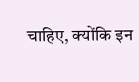चाहिए, क्योंकि इन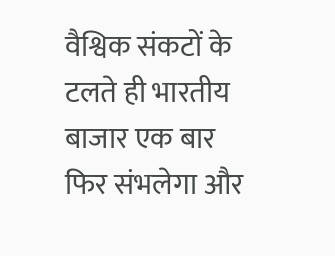वैश्विक संकटों के टलते ही भारतीय बाजार एक बार फिर संभलेगा और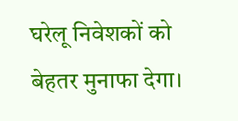घरेलू निवेशकों को बेहतर मुनाफा देगा।